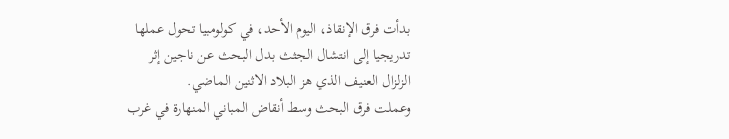بدأت فرق الإنقاذ، اليوم الأحد، في كولومبيا تحول عملها تدريجيا إلى انتشال الجثث بدل البحث عن ناجين إثر الزلزال العنيف الذي هز البلاد الاثنين الماضي.
وعملت فرق البحث وسط أنقاض المباني المنهارة في غرب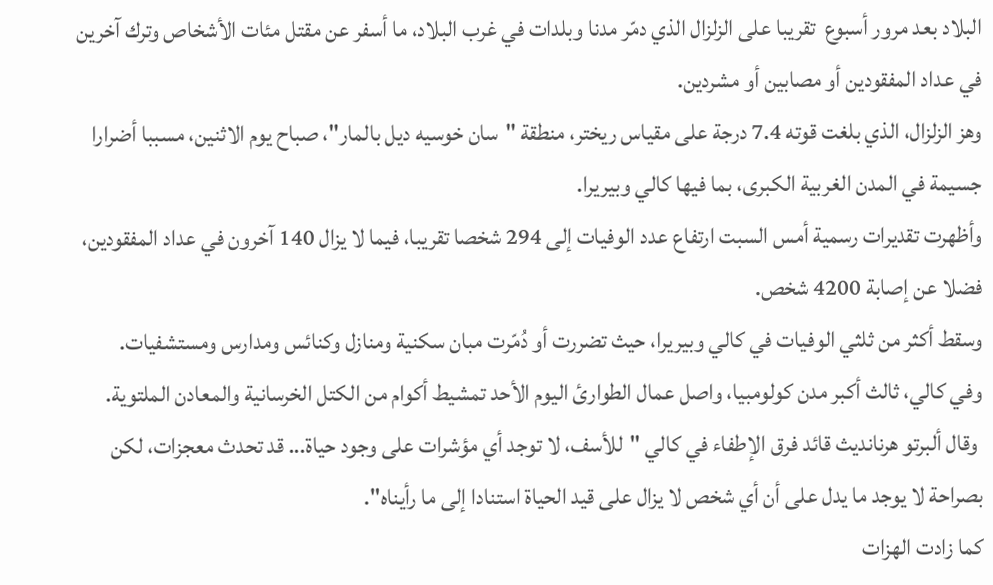البلاد بعد مرور أسبوع  تقريبا على الزلزال الذي دمّر مدنا وبلدات في غرب البلاد، ما أسفر عن مقتل مئات الأشخاص وترك آخرين في عداد المفقودين أو مصابين أو مشردين.
وهز الزلزال، الذي بلغت قوته 7.4 درجة على مقياس ريختر، منطقة "سان خوسيه ديل بالمار"، صباح يوم الاثنين، مسببا أضرارا جسيمة في المدن الغربية الكبرى، بما فيها كالي وبيريرا.
وأظهرت تقديرات رسمية أمس السبت ارتفاع عدد الوفيات إلى 294 شخصا تقريبا، فيما لا يزال 140 آخرون في عداد المفقودين، فضلا عن إصابة 4200 شخص.
وسقط أكثر ‌من ثلثي الوفيات في كالي وبيريرا، حيث تضررت ‌أو دُمّرت مبان سكنية ومنازل وكنائس ومدارس ومستشفيات.
وفي كالي، ثالث أكبر مدن كولومبيا، واصل عمال الطوارئ اليوم الأحد تمشيط أكوام من الكتل الخرسانية والمعادن الملتوية.
 وقال ألبرتو هرنانديث قائد فرق الإطفاء في كالي "للأسف، لا توجد أي مؤشرات على وجود حياة... قد تحدث معجزات، لكن بصراحة لا يوجد ‌ما يدل على أن أي شخص لا يزال على قيد الحياة استنادا إلى ما رأيناه".
كما زادت الهزات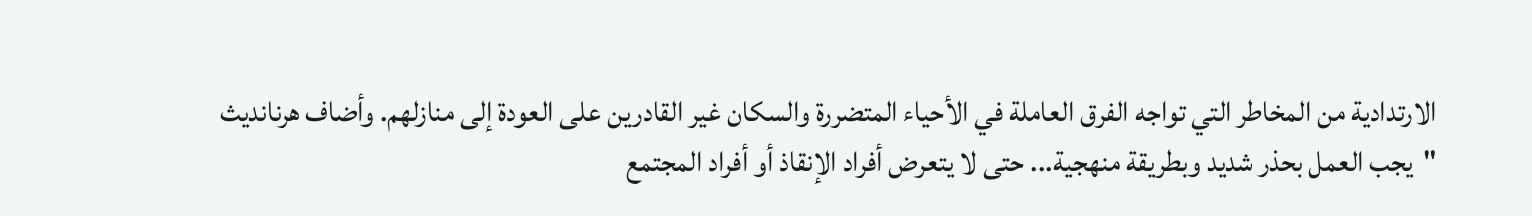الارتدادية من المخاطر التي تواجه الفرق العاملة في الأحياء المتضررة والسكان غير القادرين على العودة إلى منازلهم. وأضاف هرنانديث "يجب العمل ‌بحذر شديد وبطريقة منهجية... حتى لا يتعرض أفراد الإنقاذ أو ‌أفراد المجتمع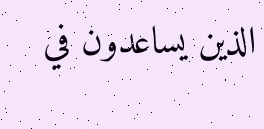الذين يساعدون في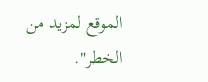الموقع لمزيد من الخطر".